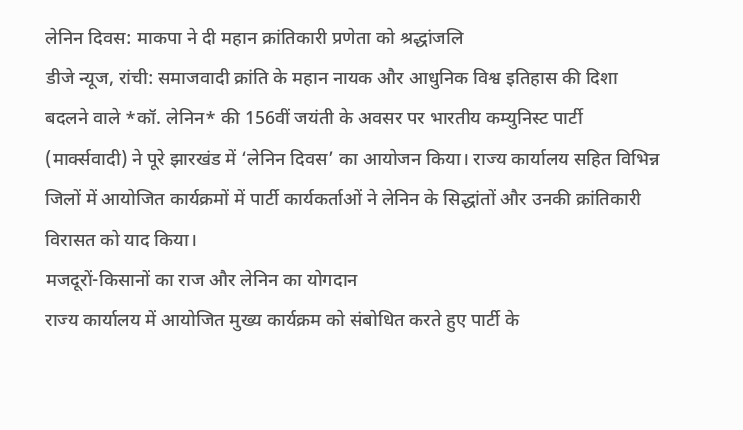लेनिन दिवस: माकपा ने दी महान क्रांतिकारी प्रणेता को श्रद्धांजलि
डीजे न्यूज, रांची: समाजवादी क्रांति के महान नायक और आधुनिक विश्व इतिहास की दिशा बदलने वाले *कॉ. लेनिन* की 156वीं जयंती के अवसर पर भारतीय कम्युनिस्ट पार्टी (मार्क्सवादी) ने पूरे झारखंड में ‘लेनिन दिवस’ का आयोजन किया। राज्य कार्यालय सहित विभिन्न जिलों में आयोजित कार्यक्रमों में पार्टी कार्यकर्ताओं ने लेनिन के सिद्धांतों और उनकी क्रांतिकारी विरासत को याद किया।
मजदूरों-किसानों का राज और लेनिन का योगदान
राज्य कार्यालय में आयोजित मुख्य कार्यक्रम को संबोधित करते हुए पार्टी के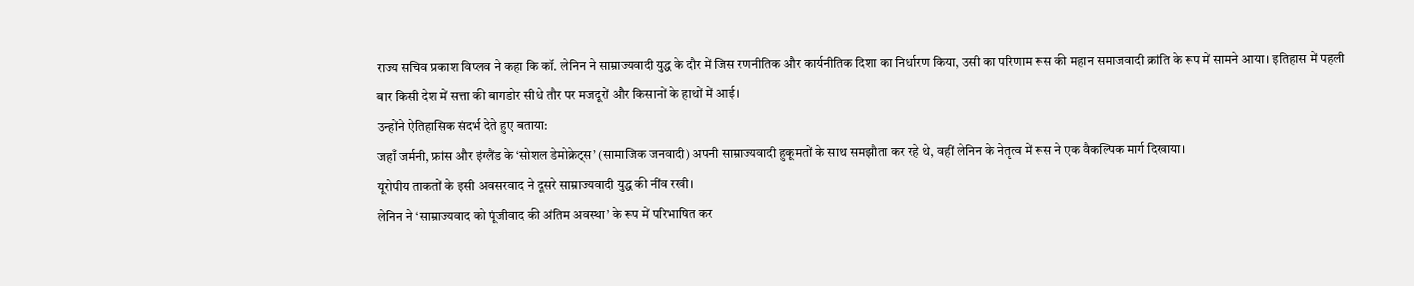राज्य सचिव प्रकाश विप्लव ने कहा कि कॉ. लेनिन ने साम्राज्यवादी युद्ध के दौर में जिस रणनीतिक और कार्यनीतिक दिशा का निर्धारण किया, उसी का परिणाम रूस की महान समाजवादी क्रांति के रूप में सामने आया। इतिहास में पहली बार किसी देश में सत्ता की बागडोर सीधे तौर पर मजदूरों और किसानों के हाथों में आई।
उन्होंने ऐतिहासिक संदर्भ देते हुए बताया:
जहाँ जर्मनी, फ्रांस और इंग्लैंड के ‘सोशल डेमोक्रेट्स’ (सामाजिक जनवादी) अपनी साम्राज्यवादी हुकूमतों के साथ समझौता कर रहे थे, वहीं लेनिन के नेतृत्व में रूस ने एक वैकल्पिक मार्ग दिखाया।
यूरोपीय ताकतों के इसी अवसरवाद ने दूसरे साम्राज्यवादी युद्ध की नींव रखी।
लेनिन ने ‘साम्राज्यवाद को पूंजीवाद की अंतिम अवस्था’ के रूप में परिभाषित कर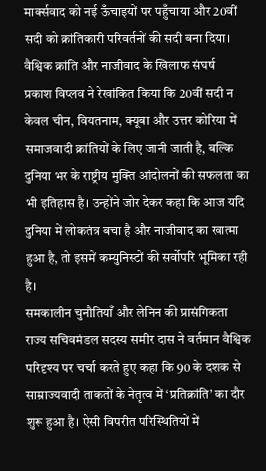मार्क्सवाद को नई ऊँचाइयों पर पहुँचाया और 20वीं सदी को क्रांतिकारी परिवर्तनों की सदी बना दिया।
वैश्विक क्रांति और नाजीवाद के खिलाफ संघर्ष
प्रकाश विप्लव ने रेखांकित किया कि 20वीं सदी न केवल चीन, वियतनाम, क्यूबा और उत्तर कोरिया में समाजवादी क्रांतियों के लिए जानी जाती है, बल्कि दुनिया भर के राष्ट्रीय मुक्ति आंदोलनों की सफलता का भी इतिहास है। उन्होंने जोर देकर कहा कि आज यदि दुनिया में लोकतंत्र बचा है और नाजीवाद का खात्मा हुआ है, तो इसमें कम्युनिस्टों की सर्वोपरि भूमिका रही है।
समकालीन चुनौतियाँ और लेनिन की प्रासंगिकता
राज्य सचिवमंडल सदस्य समीर दास ने वर्तमान वैश्विक परिदृश्य पर चर्चा करते हुए कहा कि 90 के दशक से साम्राज्यवादी ताकतों के नेतृत्व में ‘प्रतिक्रांति’ का दौर शुरू हुआ है। ऐसी विपरीत परिस्थितियों में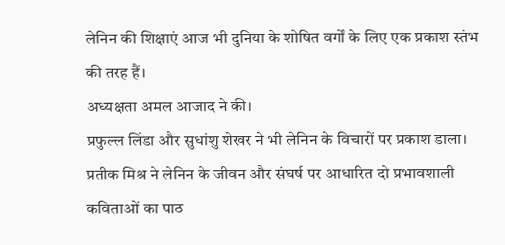लेनिन की शिक्षाएं आज भी दुनिया के शोषित वर्गों के लिए एक प्रकाश स्तंभ की तरह हैं।
अध्यक्षता अमल आजाद ने की।
प्रफुल्ल लिंडा और सुधांशु शेखर ने भी लेनिन के विचारों पर प्रकाश डाला। प्रतीक मिश्र ने लेनिन के जीवन और संघर्ष पर आधारित दो प्रभावशाली कविताओं का पाठ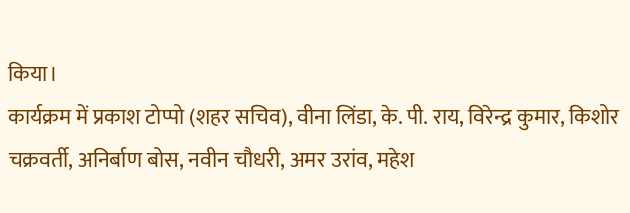किया।
कार्यक्रम में प्रकाश टोप्पो (शहर सचिव), वीना लिंडा, के. पी. राय, विरेन्द्र कुमार, किशोर चक्रवर्ती, अनिर्बाण बोस, नवीन चौधरी, अमर उरांव, महेश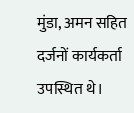मुंडा, अमन सहित दर्जनों कार्यकर्ता उपस्थित थे।